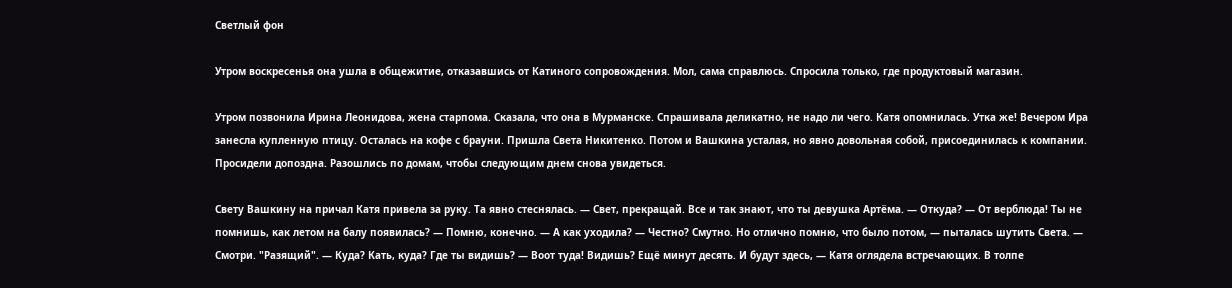Светлый фон

Утром воскресенья она ушла в общежитие, отказавшись от Катиного сопровождения. Мол, сама справлюсь. Спросила только, где продуктовый магазин.

Утром позвонила Ирина Леонидова, жена старпома. Сказала, что она в Мурманске. Спрашивала деликатно, не надо ли чего. Катя опомнилась. Утка же! Вечером Ира занесла купленную птицу. Осталась на кофе с брауни. Пришла Света Никитенко. Потом и Вашкина усталая, но явно довольная собой, присоединилась к компании. Просидели допоздна. Разошлись по домам, чтобы следующим днем снова увидеться.

Свету Вашкину на причал Катя привела за руку. Та явно стеснялась. — Свет, прекращай. Все и так знают, что ты девушка Артёма. — Откуда? — От верблюда! Ты не помнишь, как летом на балу появилась? — Помню, конечно. — А как уходила? — Честно? Смутно. Но отлично помню, что было потом, — пыталась шутить Света. — Смотри. "Разящий". — Куда? Кать, куда? Где ты видишь? — Воот туда! Видишь? Ещё минут десять. И будут здесь, — Катя оглядела встречающих. В толпе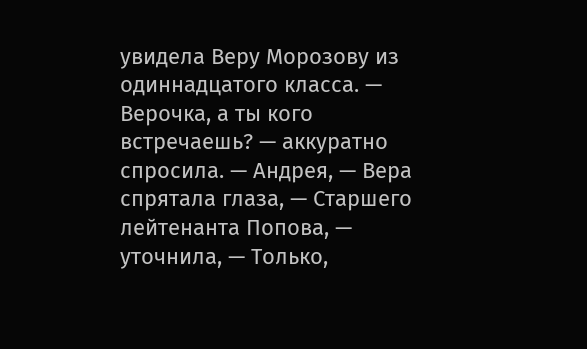увидела Веру Морозову из одиннадцатого класса. — Верочка, а ты кого встречаешь? — аккуратно спросила. — Андрея, — Вера спрятала глаза, — Старшего лейтенанта Попова, — уточнила, — Только,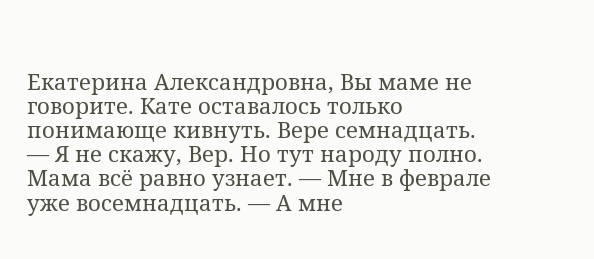Екатерина Александровна, Вы маме не говорите. Кате оставалось только понимающе кивнуть. Вере семнадцать. — Я не скажу, Вер. Но тут народу полно. Мама всё равно узнает. — Мне в феврале уже восемнадцать. — А мне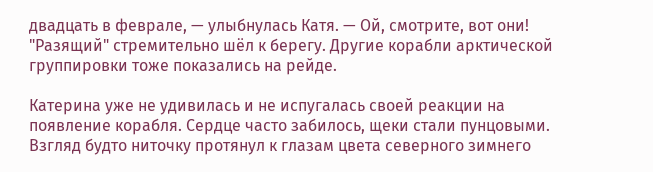двадцать в феврале, — улыбнулась Катя. — Ой, смотрите, вот они! "Разящий" стремительно шёл к берегу. Другие корабли арктической группировки тоже показались на рейде.

Катерина уже не удивилась и не испугалась своей реакции на появление корабля. Сердце часто забилось, щеки стали пунцовыми. Взгляд будто ниточку протянул к глазам цвета северного зимнего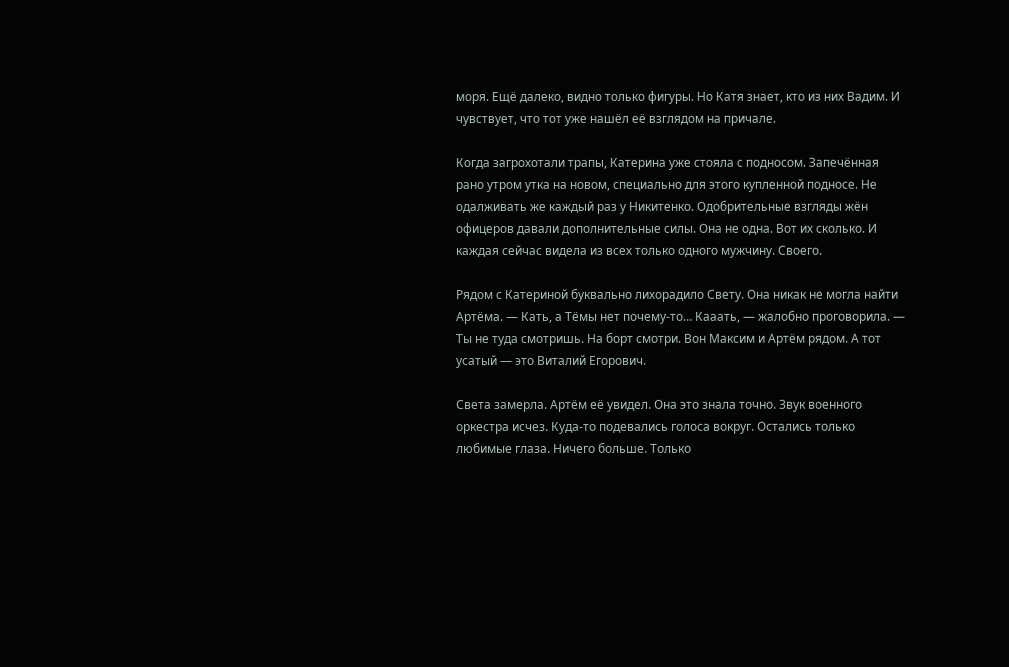моря. Ещё далеко, видно только фигуры. Но Катя знает, кто из них Вадим. И чувствует, что тот уже нашёл её взглядом на причале.

Когда загрохотали трапы, Катерина уже стояла с подносом. Запечённая рано утром утка на новом, специально для этого купленной подносе. Не одалживать же каждый раз у Никитенко. Одобрительные взгляды жён офицеров давали дополнительные силы. Она не одна. Вот их сколько. И каждая сейчас видела из всех только одного мужчину. Своего.

Рядом с Катериной буквально лихорадило Свету. Она никак не могла найти Артёма. — Кать, а Тёмы нет почему-то… Кааать, — жалобно проговорила. — Ты не туда смотришь. На борт смотри. Вон Максим и Артём рядом. А тот усатый — это Виталий Егорович.

Света замерла. Артём её увидел. Она это знала точно. Звук военного оркестра исчез. Куда-то подевались голоса вокруг. Остались только любимые глаза. Ничего больше. Только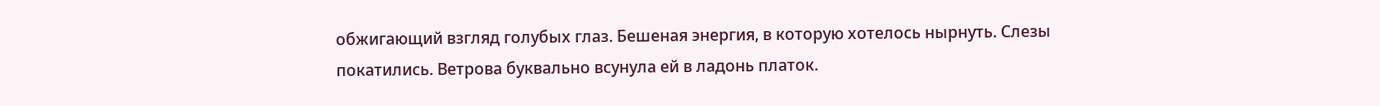обжигающий взгляд голубых глаз. Бешеная энергия, в которую хотелось нырнуть. Слезы покатились. Ветрова буквально всунула ей в ладонь платок.